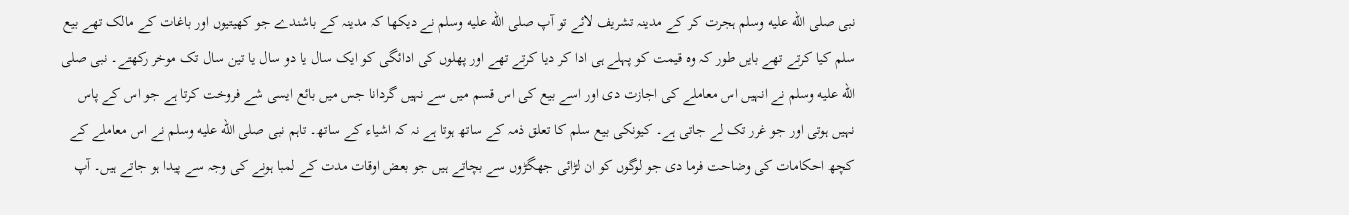نبی صلى الله عليه وسلم ہجرت کر کے مدینہ تشریف لائے تو آپ صلى الله عليه وسلم نے دیکھا کہ مدینہ کے باشندے جو کھیتیوں اور باغات کے مالک تھے بیع سلم کیا کرتے تھے بایں طور کہ وہ قیمت کو پہلے ہی ادا کر دیا کرتے تھے اور پھلوں کی ادائگی کو ایک سال یا دو سال یا تین سال تک موخر رکھتے۔ نبی صلى الله عليه وسلم نے انہیں اس معاملے کی اجازت دی اور اسے بیع کی اس قسم میں سے نہیں گردانا جس میں بائع ایسی شے فروخت کرتا ہے جو اس کے پاس نہیں ہوتی اور جو غرر تک لے جاتی ہے۔ کیونکی بیع سلم کا تعلق ذمہ کے ساتھ ہوتا ہے نہ کہ اشیاء کے ساتھ۔ تاہم نبی صلى الله عليه وسلم نے اس معاملے کے کچھ احکامات کی وضاحت فرما دی جو لوگوں کو ان لڑائی جھگڑوں سے بچاتے ہیں جو بعض اوقات مدت کے لمبا ہونے کی وجہ سے پیدا ہو جاتے ہیں۔ آپ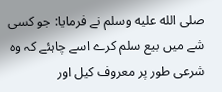صلى الله عليه وسلم نے فرمایا: جو کسی شے میں بیع سلم کرے اسے چاہئے کہ وہ شرعی طور پر معروف کیل اور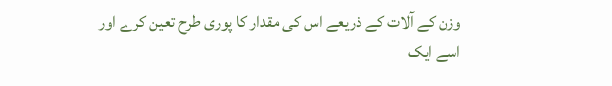وزن کے آلات کے ذریعے اس کی مقدار کا پوری طرح تعین کرے اور اسے ایک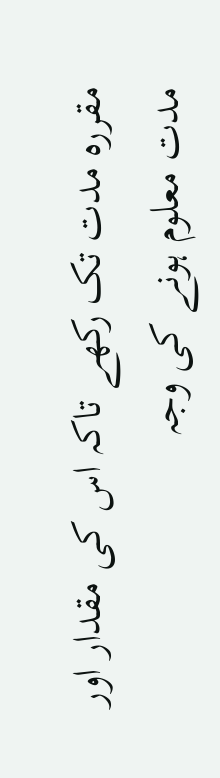مقررہ مدت تک رکھے تاکہ اس کی مقدار اور مدت معلوم ہونے کی وجہ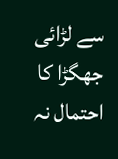سے لڑائی جھگڑا کا احتمال نہ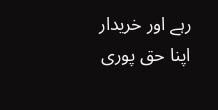رہے اور خریدار اپنا حق پوری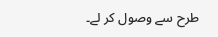طرح سے وصول کر لے۔